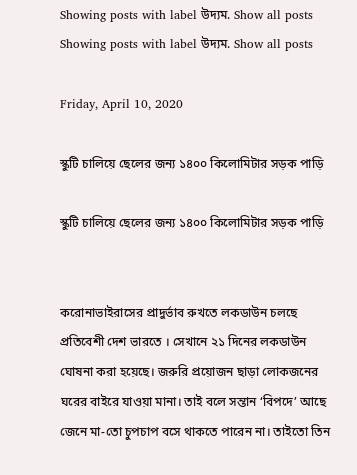Showing posts with label উদ্যম. Show all posts
Showing posts with label উদ্যম. Show all posts

Friday, April 10, 2020

স্কুটি চালিয়ে ছেলের জন্য ১৪০০ কিলোমিটার সড়ক পাড়ি

স্কুটি চালিয়ে ছেলের জন্য ১৪০০ কিলোমিটার সড়ক পাড়ি


করোনাভাইরাসের প্রাদুর্ভাব রুখতে লকডাউন চলছে প্রতিবেশী দেশ ভারতে । সেখানে ২১ দিনের লকডাউন ঘোষনা করা হয়েছে। জরুরি প্রয়োজন ছাড়া লোকজনের ঘরের বাইরে যাওয়া মানা। তাই বলে সন্তান ‘বিপদে’ আছে জেনে মা-তো চুপচাপ বসে থাকতে পারেন না। তাইতো তিন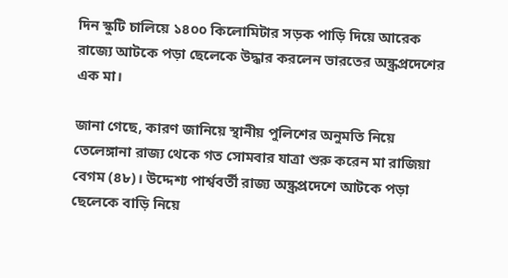দিন স্কুটি চালিয়ে ১৪০০ কিলোমিটার সড়ক পাড়ি দিয়ে আরেক রাজ‌্যে আটকে পড়া ছেলেকে উদ্ধার করলেন ভারতের অন্ধ্রপ্রদেশের এক মা।

জানা গেছে, কারণ জানিয়ে স্থানীয় পুলিশের অনুমতি নিয়ে তেলেঙ্গানা রাজ‌্য থেকে গত সোমবার যাত্রা শুরু করেন মা রাজিয়া বেগম (৪৮)। উদ্দেশ‌্য পার্শ্ববর্তী রাজ‌্য অন্ধ্রপ্রদেশে আটকে পড়া ছেলেকে বাড়ি নিয়ে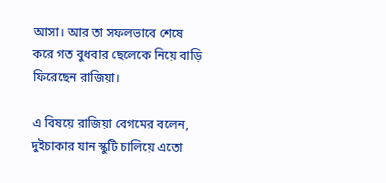আসা। আর তা সফলভাবে শেষে করে গত বুধবার ছেলেকে নিয়ে বাড়ি ফিরেছেন রাজিয়া।

এ বিষয়ে রাজিয়া বেগমের বলেন, দুইচাকার যান স্কুটি চালিয়ে এতো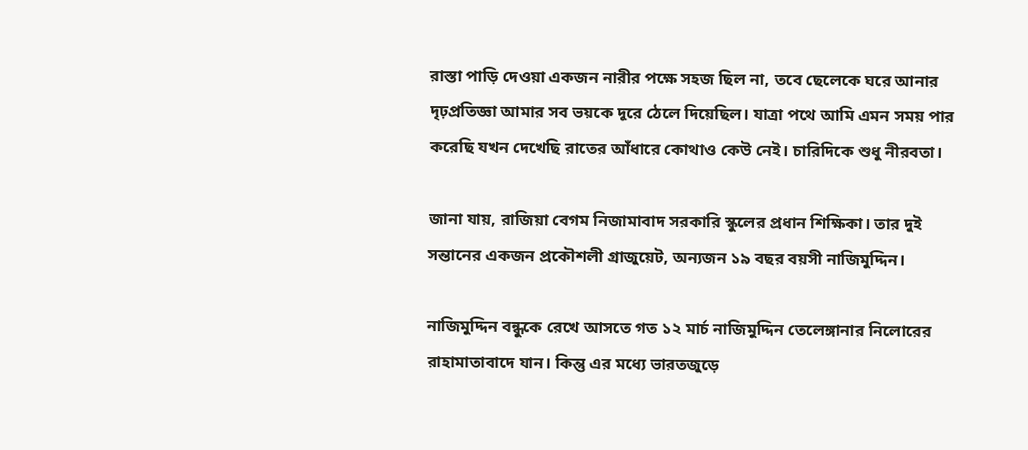রাস্তা পাড়ি দেওয়া একজন নারীর পক্ষে সহজ ছিল না, তবে ছেলেকে ঘরে আনার দৃঢ়প্রতিজ্ঞা আমার সব ভয়কে দূরে ঠেলে দিয়েছিল। যাত্রা পথে আমি এমন সময় পার করেছি যখন দেখেছি রাতের আঁধারে কোথাও কেউ নেই। চারিদিকে শুধু নীরবতা।

জানা যায়, রাজিয়া বেগম নিজামাবাদ সরকারি স্কুলের প্রধান শিক্ষিকা। তার দুই সন্তানের একজন প্রকৌশলী গ্রাজুয়েট, অন‌্যজন ১৯ বছর বয়সী নাজিমুদ্দিন।

নাজিমুদ্দিন বন্ধুকে রেখে আসতে গত ১২ মার্চ নাজিমুদ্দিন তেলেঙ্গানার নিলোরের রাহামাতাবাদে যান। কিন্তু এর মধ‌্যে ভারতজুড়ে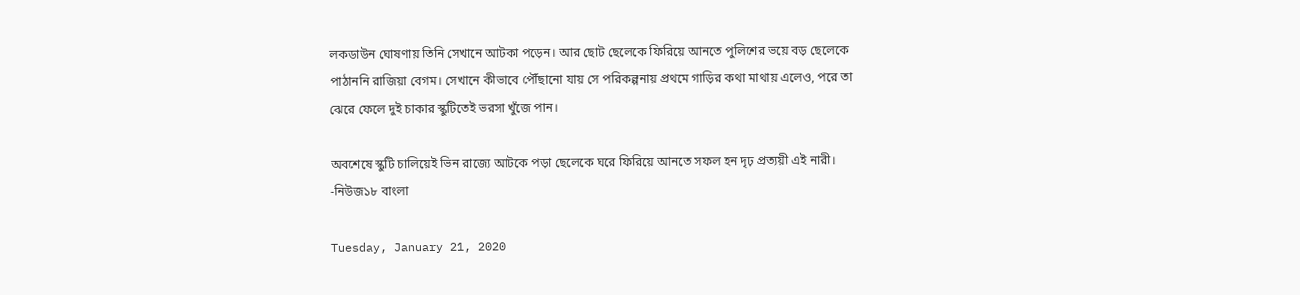লকডাউন ঘোষণায় তিনি সেখানে আটকা পড়েন। আর ছোট ছেলেকে ফিরিয়ে আনতে পুলিশের ভয়ে বড় ছেলেকে পাঠাননি রাজিয়া বেগম। সেখানে কীভাবে পৌঁছানো যায় সে পরিকল্পনায় প্রথমে গাড়ির কথা মাথায় এলেও, পরে তা ঝেরে ফেলে দুই চাকার স্কুটিতেই ভরসা খুঁজে পান।

অবশেষে স্কুটি চালিয়েই ভিন রাজ্যে আটকে পড়া ছেলেকে ঘরে ফিরিয়ে আনতে সফল হন দৃঢ় প্রত‌্যয়ী এই নারী।
-নিউজ১৮ বাংলা

Tuesday, January 21, 2020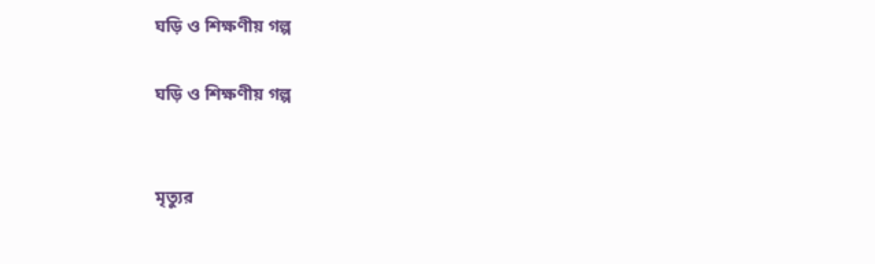ঘড়ি ও শিক্ষণীয় গল্প

ঘড়ি ও শিক্ষণীয় গল্প


মৃত্যুর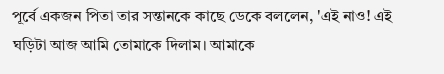পূর্বে একজন পিতা তার সন্তানকে কাছে ডেকে বললেন, 'এই নাও! এই ঘড়িটা আজ আমি তোমাকে দিলাম। আমাকে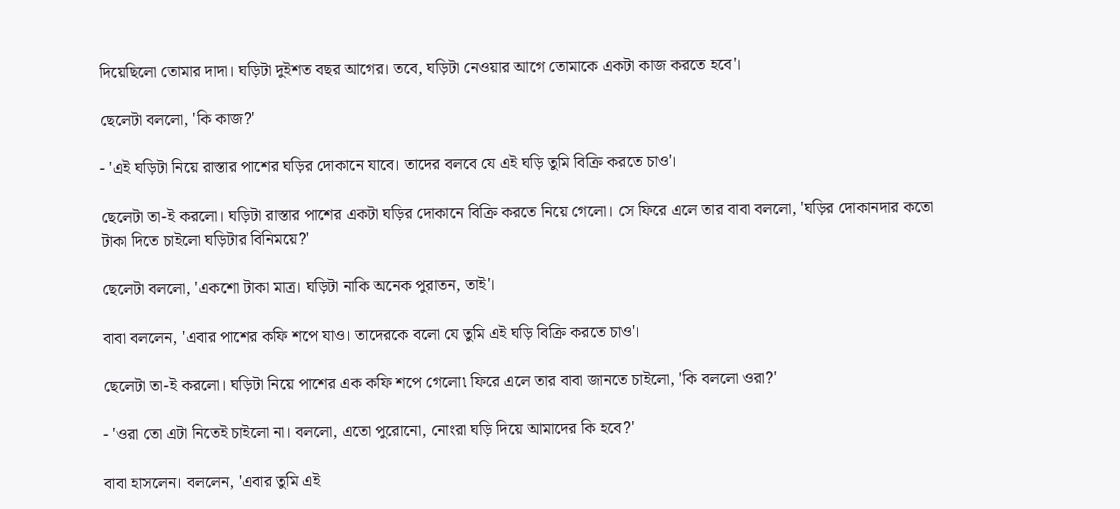দিয়েছিলো তোমার দাদা। ঘড়িটা দুইশত বছর আগের। তবে, ঘড়িটা নেওয়ার আগে তোমাকে একটা কাজ করতে হবে'।

ছেলেটা বললো, 'কি কাজ?'

- 'এই ঘড়িটা নিয়ে রাস্তার পাশের ঘড়ির দোকানে যাবে। তাদের বলবে যে এই ঘড়ি তুমি বিক্রি করতে চাও'।

ছেলেটা তা-ই করলো। ঘড়িটা রাস্তার পাশের একটা ঘড়ির দোকানে বিক্রি করতে নিয়ে গেলো। সে ফিরে এলে তার বাবা বললো, 'ঘড়ির দোকানদার কতো টাকা দিতে চাইলো ঘড়িটার বিনিময়ে?'

ছেলেটা বললো, 'একশো টাকা মাত্র। ঘড়িটা নাকি অনেক পুরাতন, তাই'।

বাবা বললেন, 'এবার পাশের কফি শপে যাও। তাদেরকে বলো যে তুমি এই ঘড়ি বিক্রি করতে চাও'।

ছেলেটা তা-ই করলো। ঘড়িটা নিয়ে পাশের এক কফি শপে গেলো৷ ফিরে এলে তার বাবা জানতে চাইলো, 'কি বললো ওরা?'

- 'ওরা তো এটা নিতেই চাইলো না। বললো, এতো পুরোনো, নোংরা ঘড়ি দিয়ে আমাদের কি হবে?'

বাবা হাসলেন। বললেন, 'এবার তুমি এই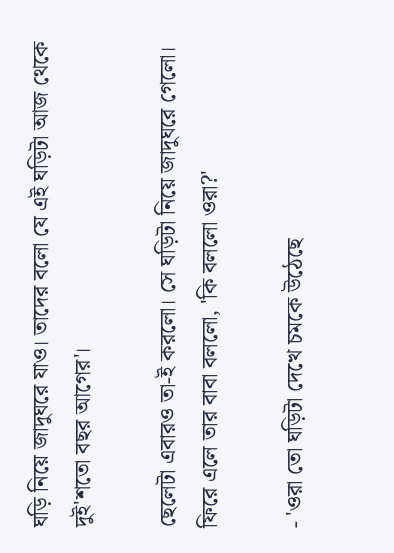ঘড়ি নিয়ে জাদুঘরে যাও। তাদের বলো যে এই ঘড়িটা আজ থেকে দুই'শতো বছর আগের'।

ছেলেটা এবারও তা-ই করলো। সে ঘড়িটা নিয়ে জাদুঘরে গেলো। ফিরে এলে তার বাবা বললো, 'কি বললো ওরা?'

- 'ওরা তো ঘড়িটা দেখে চমকে উঠেছে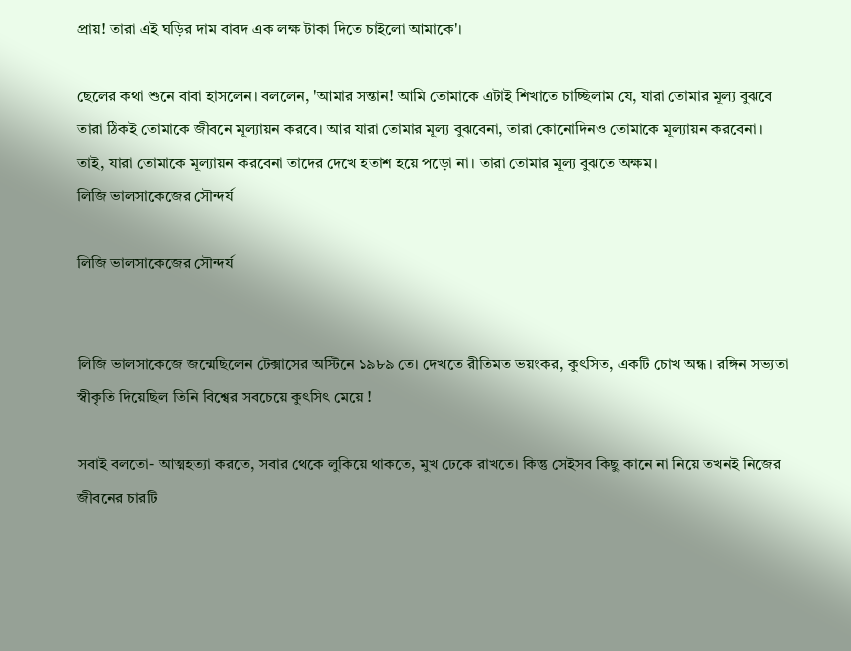প্রায়! তারা এই ঘড়ির দাম বাবদ এক লক্ষ টাকা দিতে চাইলো আমাকে'।

ছেলের কথা শুনে বাবা হাসলেন। বললেন, 'আমার সন্তান! আমি তোমাকে এটাই শিখাতে চাচ্ছিলাম যে, যারা তোমার মূল্য বুঝবে তারা ঠিকই তোমাকে জীবনে মূল্যায়ন করবে। আর যারা তোমার মূল্য বুঝবেনা, তারা কোনোদিনও তোমাকে মূল্যায়ন করবেনা। তাই, যারা তোমাকে মূল্যায়ন করবেনা তাদের দেখে হতাশ হয়ে পড়ো না। তারা তোমার মূল্য বুঝতে অক্ষম।
লিজি ভালসাকেজের সৌন্দর্য

লিজি ভালসাকেজের সৌন্দর্য


লিজি ভালসাকেজে জন্মেছিলেন টেক্সাসের অস্টিনে ১৯৮৯ তে। দেখতে রীতিমত ভয়ংকর, কুৎসিত, একটি চোখ অন্ধ। রঙ্গিন সভ্যতা স্বীকৃতি দিয়েছিল তিনি বিশ্বের সবচেয়ে কুৎসিৎ মেয়ে !

সবাই বলতো- আত্মহত্যা করতে, সবার থেকে লুকিয়ে থাকতে, মুখ ঢেকে রাখতে। কিন্তু সেইসব কিছু কানে না নিয়ে তখনই নিজের জীবনের চারটি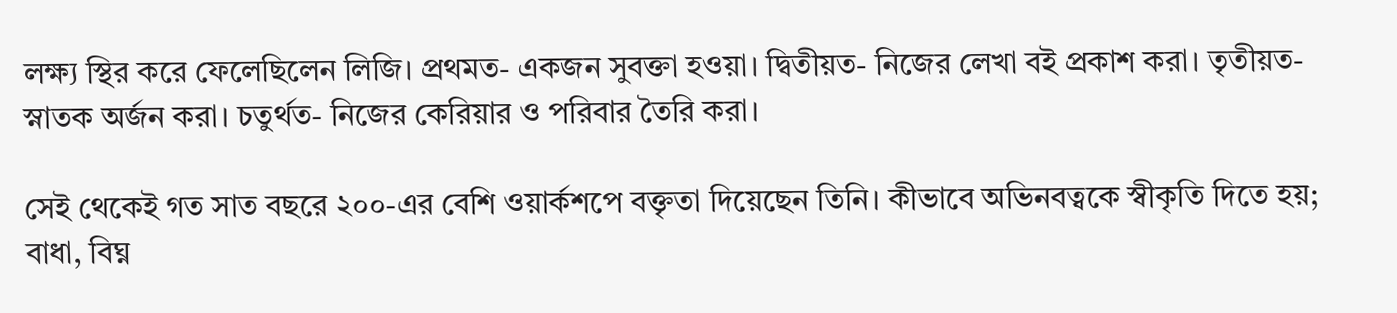লক্ষ্য স্থির করে ফেলেছিলেন লিজি। প্রথমত- একজন সুবক্তা হওয়া। দ্বিতীয়ত- নিজের লেখা বই প্রকাশ করা। তৃতীয়ত- স্নাতক অর্জন করা। চতুর্থত- নিজের কেরিয়ার ও পরিবার তৈরি করা।

সেই থেকেই গত সাত বছরে ২০০-এর বেশি ওয়ার্কশপে বক্তৃতা দিয়েছেন তিনি। কীভাবে অভিনবত্বকে স্বীকৃতি দিতে হয়; বাধা, বিঘ্ন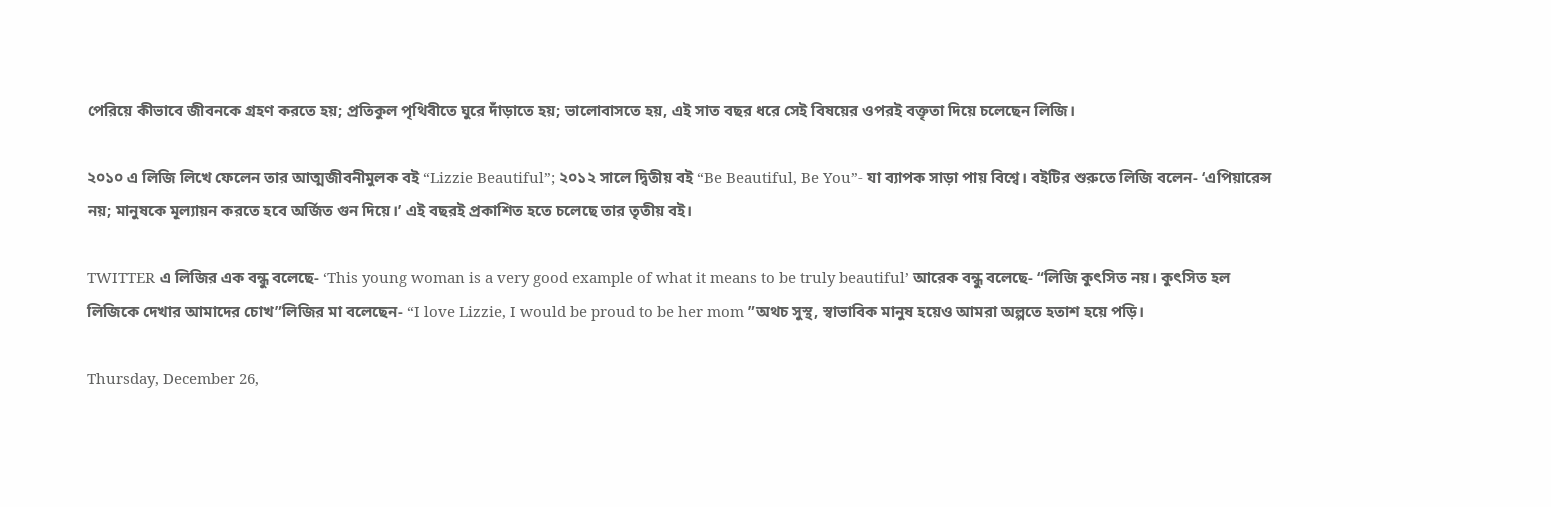পেরিয়ে কীভাবে জীবনকে গ্রহণ করতে হয়; প্রতিকুল পৃথিবীতে ঘুরে দাঁড়াতে হয়; ভালোবাসতে হয়, এই সাত বছর ধরে সেই বিষয়ের ওপরই বক্তৃতা দিয়ে চলেছেন লিজি।

২০১০ এ লিজি লিখে ফেলেন তার আত্মজীবনীমুলক বই “Lizzie Beautiful”; ২০১২ সালে দ্বিতীয় বই “Be Beautiful, Be You”- যা ব্যাপক সাড়া পায় বিশ্বে। বইটির শুরুতে লিজি বলেন- ‘এপিয়ারেন্স নয়; মানুষকে মূল্যায়ন করতে হবে অর্জিত গুন দিয়ে।’ এই বছরই প্রকাশিত হতে চলেছে তার তৃতীয় বই।

TWITTER এ লিজির এক বন্ধু বলেছে- ‘This young woman is a very good example of what it means to be truly beautiful’ আরেক বন্ধু বলেছে- “লিজি কুৎসিত নয়। কুৎসিত হল লিজিকে দেখার আমাদের চোখ”লিজির মা বলেছেন- “I love Lizzie, I would be proud to be her mom ”অথচ সুস্থ, স্বাভাবিক মানুষ হয়েও আমরা অল্পতে হতাশ হয়ে পড়ি।

Thursday, December 26,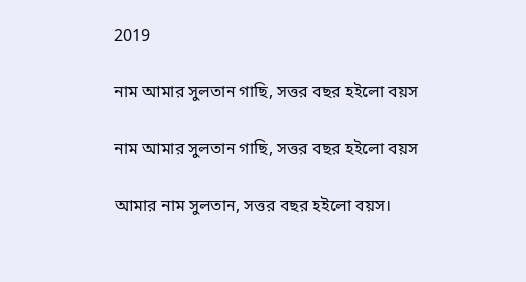2019

নাম আমার সুলতান গাছি, সত্তর বছর হইলো বয়স

নাম আমার সুলতান গাছি, সত্তর বছর হইলো বয়স

আমার নাম সুলতান, সত্তর বছর হইলো বয়স।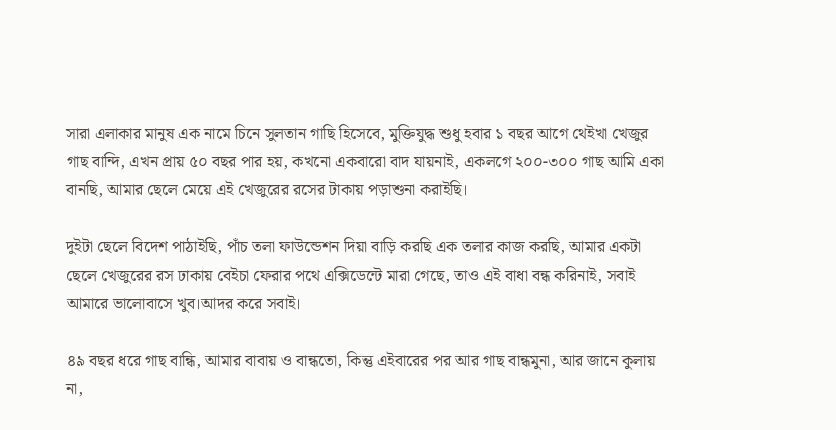সারা এলাকার মানুষ এক নামে চিনে সুলতান গাছি হিসেবে, মুক্তিযুদ্ধ শুধু হবার ১ বছর আগে থেইখা খেজুর গাছ বান্দি, এখন প্রায় ৫০ বছর পার হয়, কখনো একবারো বাদ যায়নাই, একলগে ২০০-৩০০ গাছ আমি একা বানছি, আমার ছেলে মেয়ে এই খেজুরের রসের টাকায় পড়াশুনা করাইছি।

দুইটা ছেলে বিদেশ পাঠাইছি, পাঁচ তলা ফাউন্ডেশন দিয়া বাড়ি করছি এক তলার কাজ করছি, আমার একটা ছেলে খেজুরের রস ঢাকায় বেইচা ফেরার পথে এক্সিডেন্টে মারা গেছে, তাও এই বাধা বন্ধ করিনাই, সবাই আমারে ভালোবাসে খুব।আদর করে সবাই।

৪৯ বছর ধরে গাছ বান্ধি, আমার বাবায় ও বান্ধতো, কিন্তু এইবারের পর আর গাছ বান্ধমুনা, আর জানে কুলায় না,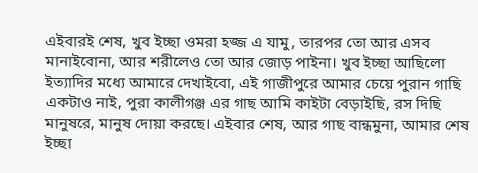এইবারই শেষ, খুব ইচ্ছা ওমরা হজ্জ এ যামু, তারপর তো আর এসব মানাইবোনা, আর শরীলেও তো আর জোড় পাইনা। খুব ইচ্ছা আছিলো ইত্যাদির মধ্যে আমারে দেখাইবো, এই গাজীপুরে আমার চেয়ে পুরান গাছি একটাও নাই, পুরা কালীগঞ্জ এর গাছ আমি কাইটা বেড়াইছি, রস দিছি মানুষরে, মানুষ দোয়া করছে। এইবার শেষ, আর গাছ বান্ধমুনা, আমার শেষ ইচ্ছা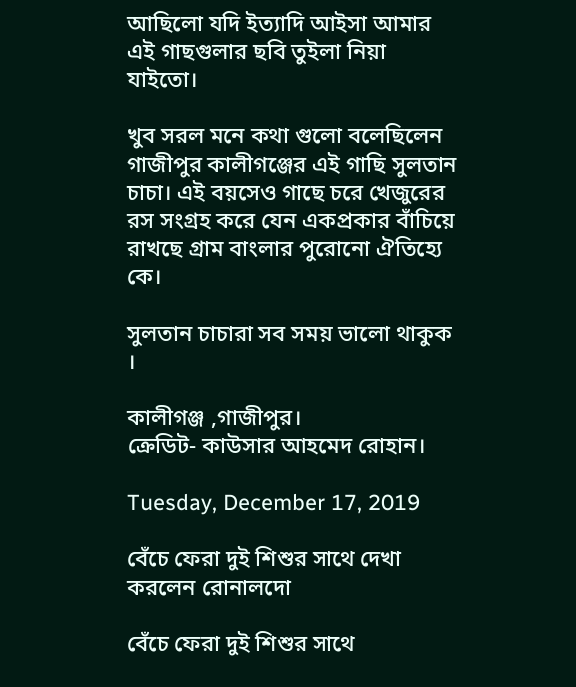আছিলো যদি ইত্যাদি আইসা আমার এই গাছগুলার ছবি তুইলা নিয়া যাইতো।

খুব সরল মনে কথা গুলো বলেছিলেন গাজীপুর কালীগঞ্জের এই গাছি সুলতান চাচা। এই বয়সেও গাছে চরে খেজুরের রস সংগ্রহ করে যেন একপ্রকার বাঁচিয়ে রাখছে গ্রাম বাংলার পুরোনো ঐতিহ্যে কে।

সুলতান চাচারা সব সময় ভালো থাকুক ।

কালীগঞ্জ ,গাজীপুর।
ক্রেডিট- কাউসার আহমেদ রোহান।

Tuesday, December 17, 2019

বেঁচে ফেরা দুই শিশুর সাথে দেখা করলেন রোনালদো

বেঁচে ফেরা দুই শিশুর সাথে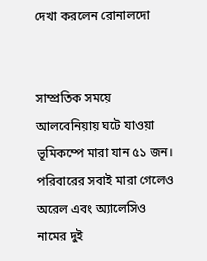দেখা করলেন রোনালদো


সাম্প্রতিক সময়ে আলবেনিয়ায় ঘটে যাওয়া ভূমিকম্পে মারা যান ৫১ জন। পরিবারের সবাই মারা গেলেও অরেল এবং অ্যালেসিও নামের দুই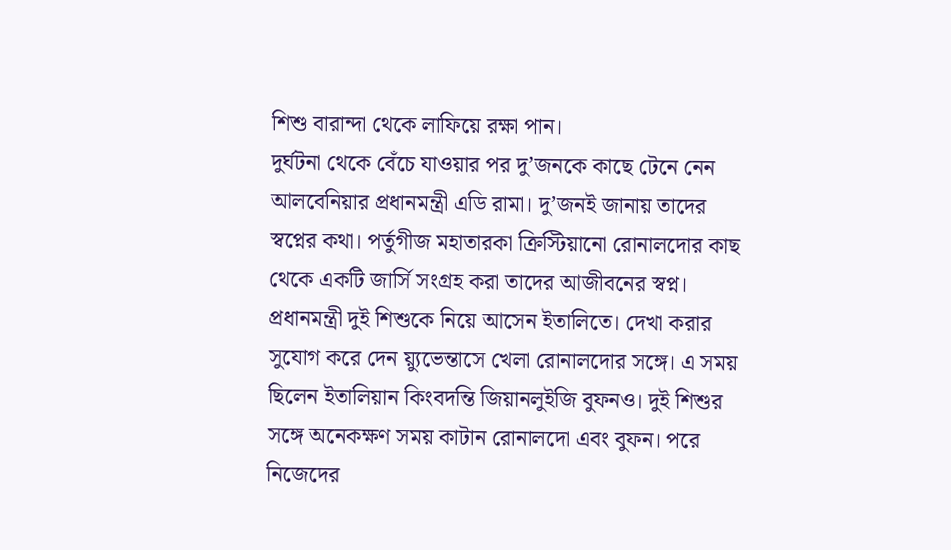শিশু বারান্দা থেকে লাফিয়ে রক্ষা পান।
দুর্ঘটনা থেকে বেঁচে যাওয়ার পর দু’জনকে কাছে টেনে নেন আলবেনিয়ার প্রধানমন্ত্রী এডি রামা। দু’জনই জানায় তাদের স্বপ্নের কথা। পর্তুগীজ মহাতারকা ক্রিস্টিয়ানো রোনালদোর কাছ থেকে একটি জার্সি সংগ্রহ করা তাদের আজীবনের স্বপ্ন।
প্রধানমন্ত্রী দুই শিশুকে নিয়ে আসেন ইতালিতে। দেখা করার সুযোগ করে দেন য়্যুভেন্তাসে খেলা রোনালদোর সঙ্গে। এ সময় ছিলেন ইতালিয়ান কিংবদন্তি জিয়ানলুইজি বুফনও। দুই শিশুর সঙ্গে অনেকক্ষণ সময় কাটান রোনালদো এবং বুফন। পরে নিজেদের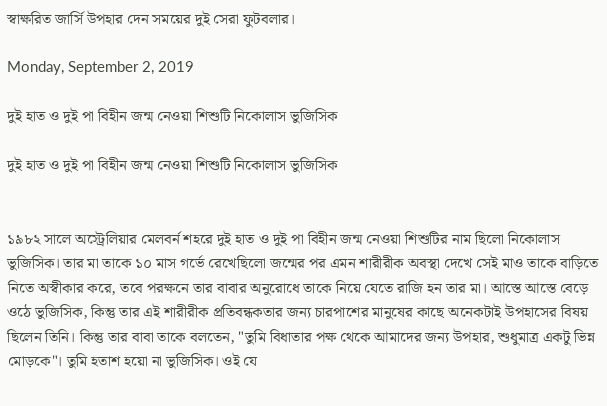স্বাক্ষরিত জার্সি উপহার দেন সময়ের দুই সেরা ফুটবলার।

Monday, September 2, 2019

দুই হাত ও দুই পা বিহীন জন্ম নেওয়া শিশুটি নিকোলাস ভুজিসিক

দুই হাত ও দুই পা বিহীন জন্ম নেওয়া শিশুটি নিকোলাস ভুজিসিক


১৯৮২ সালে অস্ট্রেলিয়ার মেলবর্ন শহরে দুই হাত ও দুই পা বিহীন জন্ম নেওয়া শিশুটির নাম ছিলো নিকোলাস ভুজিসিক। তার মা তাকে ১০ মাস গর্ভে রেখেছিলো জন্মের পর এমন শারীরীক অবস্থা দেখে সেই মাও তাকে বাড়িতে নিতে অস্বীকার করে, তবে পরক্ষনে তার বাবার অনুরোধে তাকে নিয়ে যেতে রাজি হন তার মা। আস্তে আস্তে বেড়ে ওঠে ভুজিসিক, কিন্তু তার এই শারীরীক প্রতিবন্ধকতার জন্য চারপাশের মানুষের কাছে অনেকটাই উপহাসের বিষয় ছিলেন তিনি। কিন্তু তার বাবা তাকে বলতেন, "তুমি বিধাতার পক্ষ থেকে আমাদের জন্য উপহার, শুধুমাত্র একটু ভিন্ন মোড়কে"। তুমি হতাশ হয়ো না ভুজিসিক। ওই যে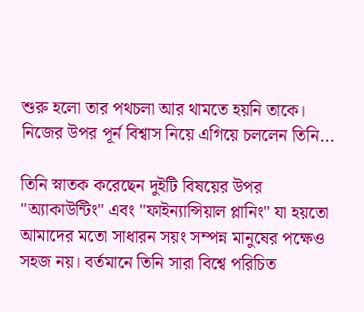শুরু হলো তার পথচলা আর থামতে হয়নি তাকে। নিজের উপর পূর্ন বিশ্বাস নিয়ে এগিয়ে চললেন তিনি...

তিনি স্নাতক করেছেন দুইটি বিষয়ের উপর "অ্যাকাউন্টিং" এবং "ফাইন্যান্সিয়াল প্লানিং" যা হয়তো আমাদের মতো সাধারন সয়ং সম্পন্ন মানুষের পক্ষেও সহজ নয়। বর্তমানে তিনি সারা বিশ্বে পরিচিত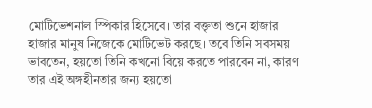মোটিভেশনাল স্পিকার হিসেবে। তার বক্তৃতা শুনে হাজার হাজার মানুষ নিজেকে মোটিভেট করছে। তবে তিনি সবসময় ভাবতেন, হয়তো তিনি কখনো বিয়ে করতে পারবেন না, কারণ তার এই অঙ্গহীনতার জন্য হয়তো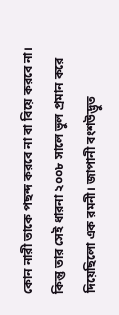কোন নারী তাকে পছন্দ করবে না বা বিয়ে করবে না। কিন্তু তার সেই ধারনা ২০০৮ সালে ভুল প্রমান করে দিয়েছিলো এক রমনী। জাপানী বংশউদ্ভুত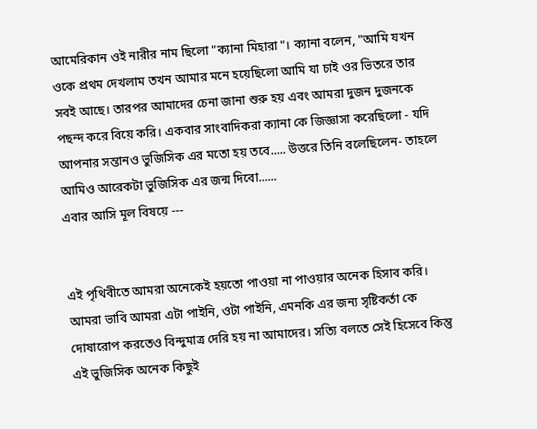আমেরিকান ওই নারীর নাম ছিলো "ক্যানা মিহারা"। ক্যানা বলেন, "আমি যখন ওকে প্রথম দেখলাম তখন আমার মনে হয়েছিলো আমি যা চাই ওর ভিতরে তার সবই আছে। তারপর আমাদের চেনা জানা শুরু হয় এবং আমরা দুজন দুজনকে পছন্দ করে বিয়ে করি। একবার সাংবাদিকরা ক্যানা কে জিজ্ঞাসা করেছিলো - যদি আপনার সন্তানও ভুজিসিক এর মতো হয় তবে..... উত্তরে তিনি বলেছিলেন- তাহলে আমিও আরেকটা ভুজিসিক এর জন্ম দিবো......
এবার আসি মূল বিষয়ে ---


এই পৃথিবীতে আমরা অনেকেই হয়তো পাওয়া না পাওয়ার অনেক হিসাব করি। আমরা ভাবি আমরা এটা পাইনি, ওটা পাইনি, এমনকি এর জন্য সৃষ্টিকর্তা কে দোষারোপ করতেও বিন্দুমাত্র দেরি হয় না আমাদের। সত্যি বলতে সেই হিসেবে কিন্তু এই ভুজিসিক অনেক কিছুই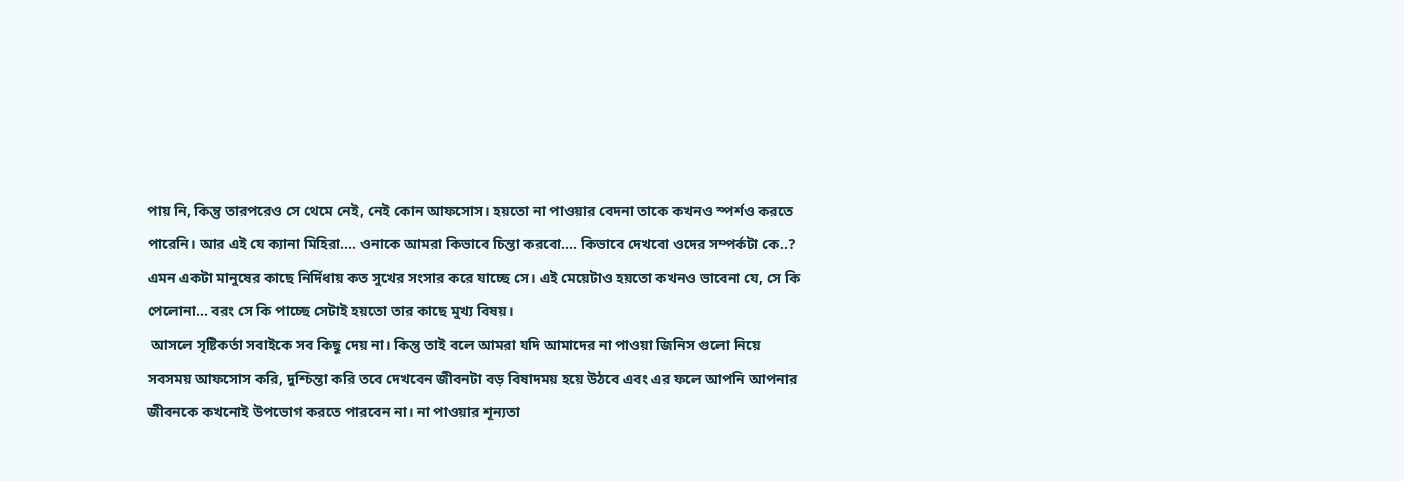পায় নি, কিন্তু তারপরেও সে থেমে নেই, নেই কোন আফসোস। হয়তো না পাওয়ার বেদনা তাকে কখনও স্পর্শও করতে পারেনি। আর এই যে ক্যানা মিহিরা.... ওনাকে আমরা কিভাবে চিন্তা করবো.... কিভাবে দেখবো ওদের সম্পর্কটা কে..? এমন একটা মানুষের কাছে নির্দিধায় কত সুখের সংসার করে যাচ্ছে সে। এই মেয়েটাও হয়তো কখনও ভাবেনা যে, সে কি পেলোনা... বরং সে কি পাচ্ছে সেটাই হয়তো তার কাছে মুখ্য বিষয়।
 আসলে সৃষ্টিকর্তা সবাইকে সব কিছু দেয় না। কিন্তু তাই বলে আমরা যদি আমাদের না পাওয়া জিনিস গুলো নিয়ে সবসময় আফসোস করি, দুশ্চিন্তা করি তবে দেখবেন জীবনটা বড় বিষাদময় হয়ে উঠবে এবং এর ফলে আপনি আপনার জীবনকে কখনোই উপভোগ করতে পারবেন না। না পাওয়ার শূন্যতা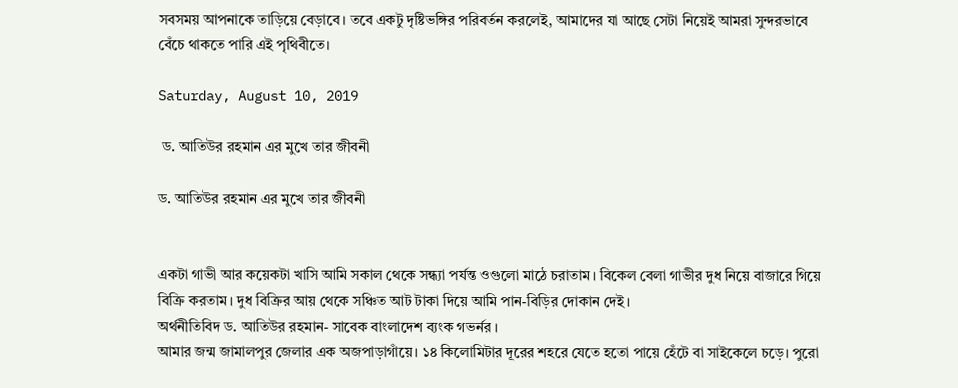সবসময় আপনাকে তাড়িয়ে বেড়াবে। তবে একটু দৃষ্টিভঙ্গির পরিবর্তন করলেই, আমাদের যা আছে সেটা নিয়েই আমরা সুন্দরভাবে বেঁচে থাকতে পারি এই পৃথিবীতে।

Saturday, August 10, 2019

 ড. আতিউর রহমান এর মুখে তার জীবনী

ড. আতিউর রহমান এর মুখে তার জীবনী


একটা গাভী আর কয়েকটা খাসি আমি সকাল থেকে সন্ধ্যা পর্যন্ত ওগুলো মাঠে চরাতাম। বিকেল বেলা গাভীর দুধ নিয়ে বাজারে গিয়ে বিক্রি করতাম। দুধ বিক্রির আয় থেকে সঞ্চিত আট টাকা দিয়ে আমি পান-বিড়ির দোকান দেই।
অর্থনীতিবিদ ড. আতিউর রহমান- সাবেক বাংলাদেশ ব্যংক গভর্নর ।
আমার জন্ম জামালপুর জেলার এক অজপাড়াগাঁয়ে। ১৪ কিলোমিটার দূরের শহরে যেতে হতো পায়ে হেঁটে বা সাইকেলে চড়ে। পুরো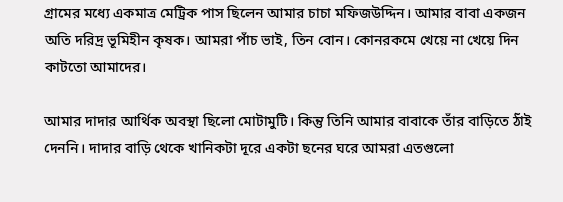গ্রামের মধ্যে একমাত্র মেট্রিক পাস ছিলেন আমার চাচা মফিজউদ্দিন। আমার বাবা একজন অতি দরিদ্র ভূমিহীন কৃষক। আমরা পাঁচ ভাই, তিন বোন। কোনরকমে খেয়ে না খেয়ে দিন কাটতো আমাদের।

আমার দাদার আর্থিক অবস্থা ছিলো মোটামুটি। কিন্তু তিনি আমার বাবাকে তাঁর বাড়িতে ঠাঁই দেননি। দাদার বাড়ি থেকে খানিকটা দূরে একটা ছনের ঘরে আমরা এতগুলো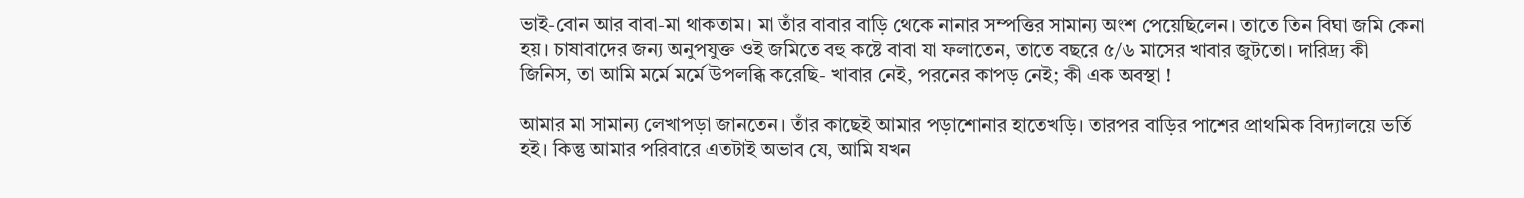ভাই-বোন আর বাবা-মা থাকতাম। মা তাঁর বাবার বাড়ি থেকে নানার সম্পত্তির সামান্য অংশ পেয়েছিলেন। তাতে তিন বিঘা জমি কেনা হয়। চাষাবাদের জন্য অনুপযুক্ত ওই জমিতে বহু কষ্টে বাবা যা ফলাতেন, তাতে বছরে ৫/৬ মাসের খাবার জুটতো। দারিদ্র্য কী জিনিস, তা আমি মর্মে মর্মে উপলব্ধি করেছি- খাবার নেই, পরনের কাপড় নেই; কী এক অবস্থা !

আমার মা সামান্য লেখাপড়া জানতেন। তাঁর কাছেই আমার পড়াশোনার হাতেখড়ি। তারপর বাড়ির পাশের প্রাথমিক বিদ্যালয়ে ভর্তি হই। কিন্তু আমার পরিবারে এতটাই অভাব যে, আমি যখন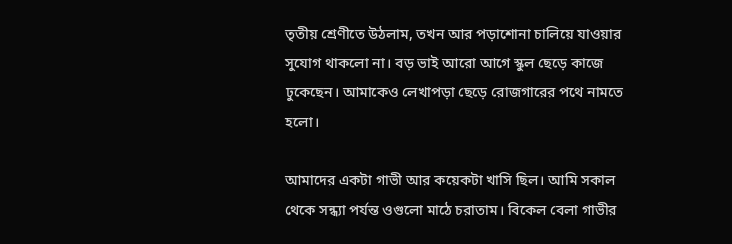তৃতীয় শ্রেণীতে উঠলাম, তখন আর পড়াশোনা চালিয়ে যাওয়ার সুযোগ থাকলো না। বড় ভাই আরো আগে স্কুল ছেড়ে কাজে ঢুকেছেন। আমাকেও লেখাপড়া ছেড়ে রোজগারের পথে নামতে হলো।

আমাদের একটা গাভী আর কয়েকটা খাসি ছিল। আমি সকাল থেকে সন্ধ্যা পর্যন্ত ওগুলো মাঠে চরাতাম। বিকেল বেলা গাভীর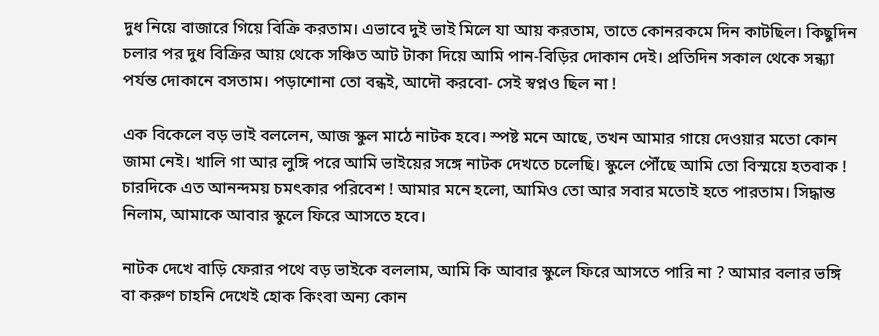দুধ নিয়ে বাজারে গিয়ে বিক্রি করতাম। এভাবে দুই ভাই মিলে যা আয় করতাম, তাতে কোনরকমে দিন কাটছিল। কিছুদিন চলার পর দুধ বিক্রির আয় থেকে সঞ্চিত আট টাকা দিয়ে আমি পান-বিড়ির দোকান দেই। প্রতিদিন সকাল থেকে সন্ধ্যা পর্যন্ত দোকানে বসতাম। পড়াশোনা তো বন্ধই, আদৌ করবো- সেই স্বপ্নও ছিল না !

এক বিকেলে বড় ভাই বললেন, আজ স্কুল মাঠে নাটক হবে। স্পষ্ট মনে আছে, তখন আমার গায়ে দেওয়ার মতো কোন জামা নেই। খালি গা আর লুঙ্গি পরে আমি ভাইয়ের সঙ্গে নাটক দেখতে চলেছি। স্কুলে পৌঁছে আমি তো বিস্ময়ে হতবাক ! চারদিকে এত আনন্দময় চমৎকার পরিবেশ ! আমার মনে হলো, আমিও তো আর সবার মতোই হতে পারতাম। সিদ্ধান্ত নিলাম, আমাকে আবার স্কুলে ফিরে আসতে হবে।

নাটক দেখে বাড়ি ফেরার পথে বড় ভাইকে বললাম, আমি কি আবার স্কুলে ফিরে আসতে পারি না ? আমার বলার ভঙ্গি বা করুণ চাহনি দেখেই হোক কিংবা অন্য কোন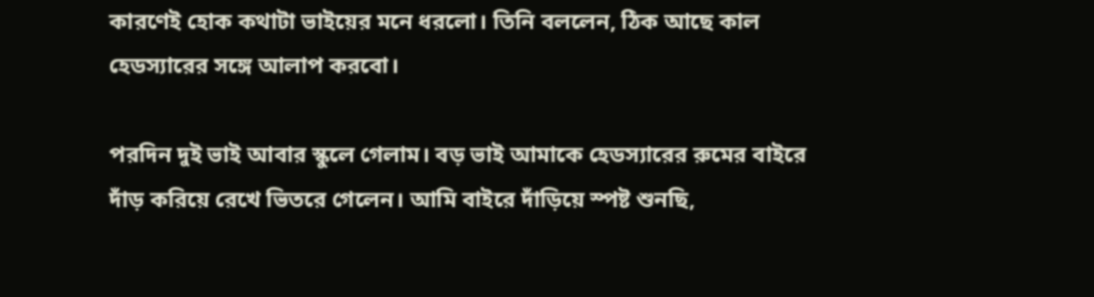কারণেই হোক কথাটা ভাইয়ের মনে ধরলো। তিনি বললেন, ঠিক আছে কাল হেডস্যারের সঙ্গে আলাপ করবো।

পরদিন দুই ভাই আবার স্কুলে গেলাম। বড় ভাই আমাকে হেডস্যারের রুমের বাইরে দাঁড় করিয়ে রেখে ভিতরে গেলেন। আমি বাইরে দাঁড়িয়ে স্পষ্ট শুনছি,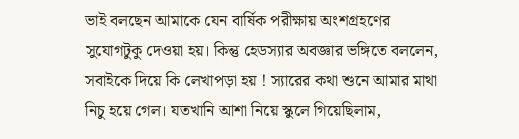ভাই বলছেন আমাকে যেন বার্ষিক পরীক্ষায় অংশগ্রহণের সুযোগটুকু দেওয়া হয়। কিন্তু হেডস্যার অবজ্ঞার ভঙ্গিতে বললেন, সবাইকে দিয়ে কি লেখাপড়া হয় ! স্যারের কথা শুনে আমার মাথা নিচু হয়ে গেল। যতখানি আশা নিয়ে স্কুলে গিয়েছিলাম,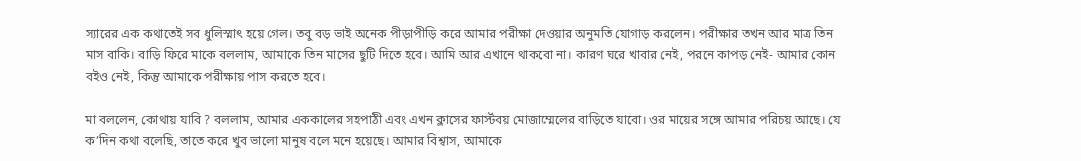স্যারের এক কথাতেই সব ধুলিস্মাৎ হয়ে গেল। তবু বড় ভাই অনেক পীড়াপীড়ি করে আমার পরীক্ষা দেওয়ার অনুমতি যোগাড় করলেন। পরীক্ষার তখন আর মাত্র তিন মাস বাকি। বাড়ি ফিরে মাকে বললাম, আমাকে তিন মাসের ছুটি দিতে হবে। আমি আর এখানে থাকবো না। কারণ ঘরে খাবার নেই, পরনে কাপড় নেই- আমার কোন বইও নেই, কিন্তু আমাকে পরীক্ষায় পাস করতে হবে।

মা বললেন, কোথায় যাবি ? বললাম, আমার এককালের সহপাঠী এবং এখন ক্লাসের ফার্স্টবয় মোজাম্মেলের বাড়িতে যাবো। ওর মায়ের সঙ্গে আমার পরিচয় আছে। যে ক’দিন কথা বলেছি, তাতে করে খুব ভালো মানুষ বলে মনে হয়েছে। আমার বিশ্বাস, আমাকে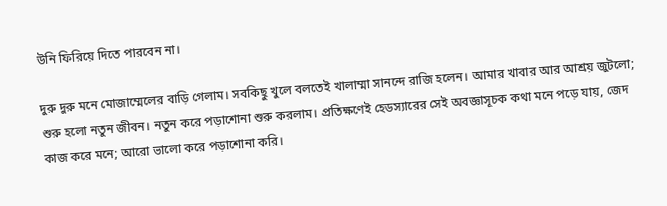উনি ফিরিয়ে দিতে পারবেন না।

দুরু দুরু মনে মোজাম্মেলের বাড়ি গেলাম। সবকিছু খুলে বলতেই খালাম্মা সানন্দে রাজি হলেন। আমার খাবার আর আশ্রয় জুটলো; শুরু হলো নতুন জীবন। নতুন করে পড়াশোনা শুরু করলাম। প্রতিক্ষণেই হেডস্যারের সেই অবজ্ঞাসূচক কথা মনে পড়ে যায়, জেদ কাজ করে মনে; আরো ভালো করে পড়াশোনা করি।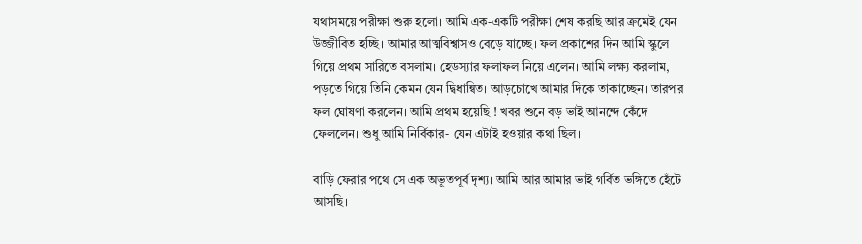যথাসময়ে পরীক্ষা শুরু হলো। আমি এক-একটি পরীক্ষা শেষ করছি আর ক্রমেই যেন উজ্জীবিত হচ্ছি। আমার আত্মবিশ্বাসও বেড়ে যাচ্ছে। ফল প্রকাশের দিন আমি স্কুলে গিয়ে প্রথম সারিতে বসলাম। হেডস্যার ফলাফল নিয়ে এলেন। আমি লক্ষ্য করলাম, পড়তে গিয়ে তিনি কেমন যেন দ্বিধান্বিত। আড়চোখে আমার দিকে তাকাচ্ছেন। তারপর ফল ঘোষণা করলেন। আমি প্রথম হয়েছি ! খবর শুনে বড় ভাই আনন্দে কেঁদে ফেললেন। শুধু আমি নির্বিকার- যেন এটাই হওয়ার কথা ছিল।

বাড়ি ফেরার পথে সে এক অভূতপূর্ব দৃশ্য। আমি আর আমার ভাই গর্বিত ভঙ্গিতে হেঁটে আসছি।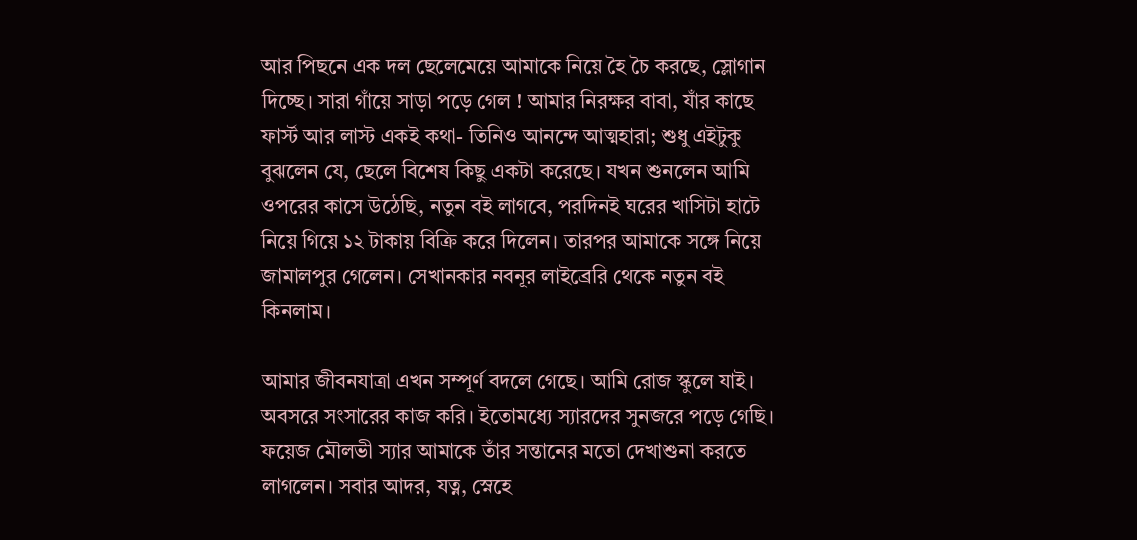আর পিছনে এক দল ছেলেমেয়ে আমাকে নিয়ে হৈ চৈ করছে, স্লোগান দিচ্ছে। সারা গাঁয়ে সাড়া পড়ে গেল ! আমার নিরক্ষর বাবা, যাঁর কাছে ফার্স্ট আর লাস্ট একই কথা- তিনিও আনন্দে আত্মহারা; শুধু এইটুকু বুঝলেন যে, ছেলে বিশেষ কিছু একটা করেছে। যখন শুনলেন আমি ওপরের কাসে উঠেছি, নতুন বই লাগবে, পরদিনই ঘরের খাসিটা হাটে নিয়ে গিয়ে ১২ টাকায় বিক্রি করে দিলেন। তারপর আমাকে সঙ্গে নিয়ে জামালপুর গেলেন। সেখানকার নবনূর লাইব্রেরি থেকে নতুন বই কিনলাম।

আমার জীবনযাত্রা এখন সম্পূর্ণ বদলে গেছে। আমি রোজ স্কুলে যাই। অবসরে সংসারের কাজ করি। ইতোমধ্যে স্যারদের সুনজরে পড়ে গেছি। ফয়েজ মৌলভী স্যার আমাকে তাঁর সন্তানের মতো দেখাশুনা করতে লাগলেন। সবার আদর, যত্ন, স্নেহে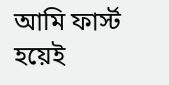আমি ফার্স্ট হয়েই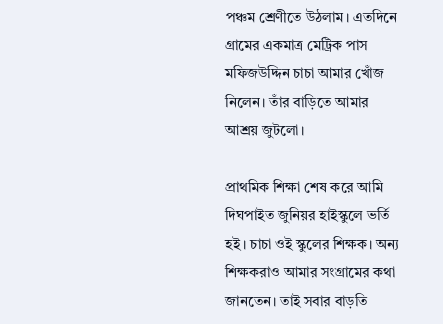পঞ্চম শ্রেণীতে উঠলাম। এতদিনে গ্রামের একমাত্র মেট্রিক পাস মফিজউদ্দিন চাচা আমার খোঁজ নিলেন। তাঁর বাড়িতে আমার আশ্রয় জুটলো।

প্রাথমিক শিক্ষা শেষ করে আমি দিঘপাইত জুনিয়র হাইস্কুলে ভর্তি হই। চাচা ওই স্কুলের শিক্ষক। অন্য শিক্ষকরাও আমার সংগ্রামের কথা জানতেন। তাই সবার বাড়তি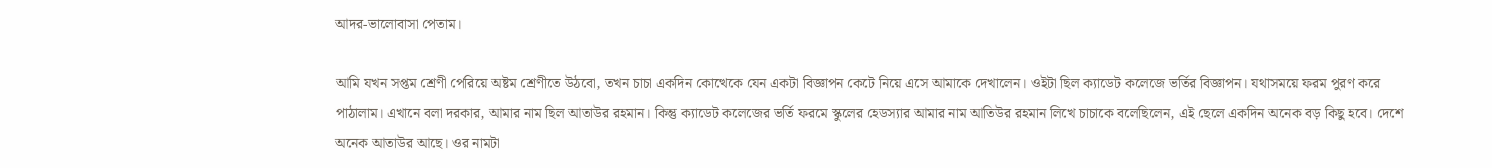আদর-ভালোবাসা পেতাম।

আমি যখন সপ্তম শ্রেণী পেরিয়ে অষ্টম শ্রেণীতে উঠবো, তখন চাচা একদিন কোত্থেকে যেন একটা বিজ্ঞাপন কেটে নিয়ে এসে আমাকে দেখালেন। ওইটা ছিল ক্যাডেট কলেজে ভর্তির বিজ্ঞাপন। যথাসময়ে ফরম পুরণ করে পাঠালাম। এখানে বলা দরকার, আমার নাম ছিল আতাউর রহমান। কিন্তু ক্যাডেট কলেজের ভর্তি ফরমে স্কুলের হেডস্যার আমার নাম আতিউর রহমান লিখে চাচাকে বলেছিলেন, এই ছেলে একদিন অনেক বড় কিছু হবে। দেশে অনেক আতাউর আছে। ওর নামটা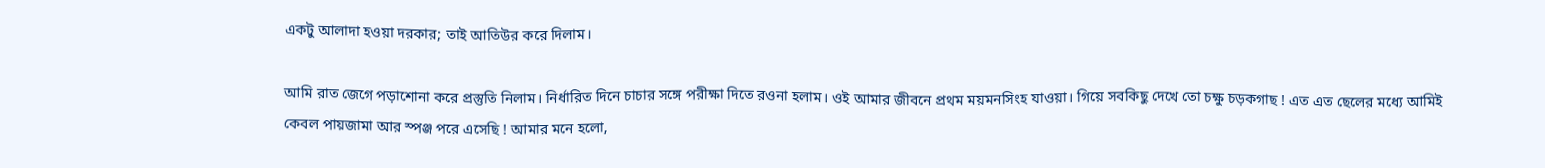একটু আলাদা হওয়া দরকার; তাই আতিউর করে দিলাম।

আমি রাত জেগে পড়াশোনা করে প্রস্তুতি নিলাম। নির্ধারিত দিনে চাচার সঙ্গে পরীক্ষা দিতে রওনা হলাম। ওই আমার জীবনে প্রথম ময়মনসিংহ যাওয়া। গিয়ে সবকিছু দেখে তো চক্ষু চড়কগাছ ! এত এত ছেলের মধ্যে আমিই কেবল পায়জামা আর স্পঞ্জ পরে এসেছি ! আমার মনে হলো,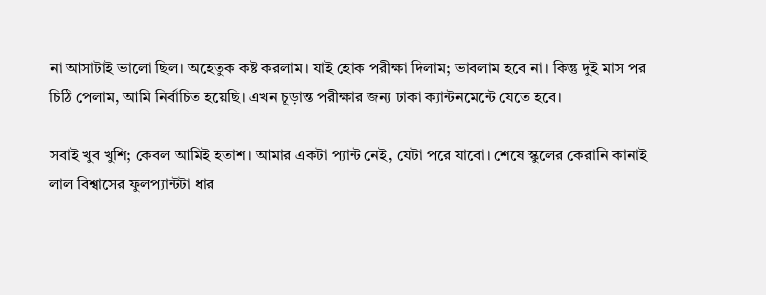না আসাটাই ভালো ছিল। অহেতুক কষ্ট করলাম। যাই হোক পরীক্ষা দিলাম; ভাবলাম হবে না। কিন্তু দুই মাস পর চিঠি পেলাম, আমি নির্বাচিত হয়েছি। এখন চূড়ান্ত পরীক্ষার জন্য ঢাকা ক্যান্টনমেন্টে যেতে হবে।

সবাই খুব খুশি; কেবল আমিই হতাশ। আমার একটা প্যান্ট নেই, যেটা পরে যাবো। শেষে স্কুলের কেরানি কানাই লাল বিশ্বাসের ফুলপ্যান্টটা ধার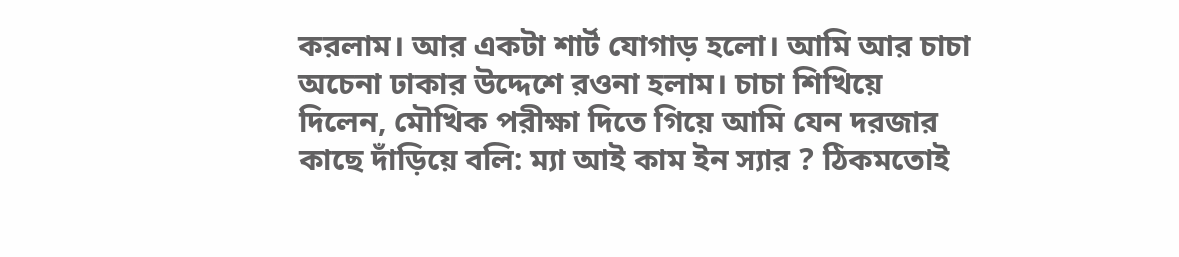করলাম। আর একটা শার্ট যোগাড় হলো। আমি আর চাচা অচেনা ঢাকার উদ্দেশে রওনা হলাম। চাচা শিখিয়ে দিলেন, মৌখিক পরীক্ষা দিতে গিয়ে আমি যেন দরজার কাছে দাঁড়িয়ে বলি: ম্যা আই কাম ইন স্যার ? ঠিকমতোই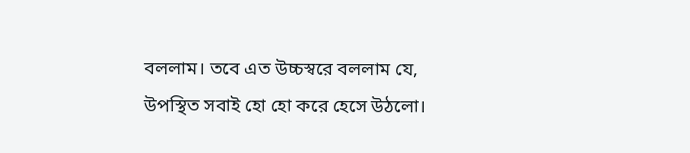বললাম। তবে এত উচ্চস্বরে বললাম যে, উপস্থিত সবাই হো হো করে হেসে উঠলো।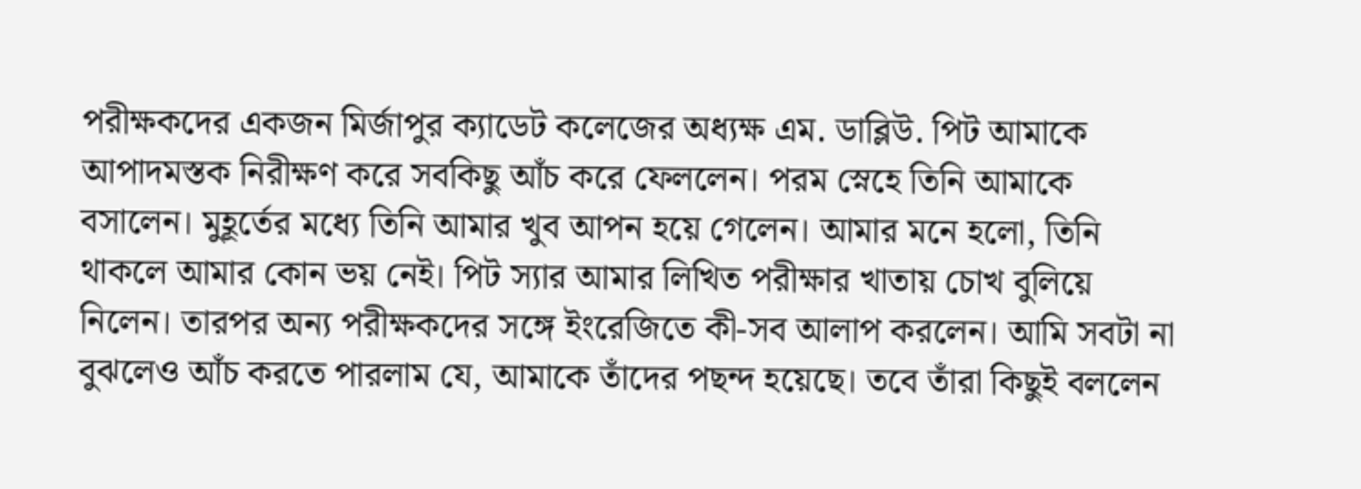পরীক্ষকদের একজন মির্জাপুর ক্যাডেট কলেজের অধ্যক্ষ এম. ডাব্লিউ. পিট আমাকে আপাদমস্তক নিরীক্ষণ করে সবকিছু আঁচ করে ফেললেন। পরম স্নেহে তিনি আমাকে বসালেন। মুহূর্তের মধ্যে তিনি আমার খুব আপন হয়ে গেলেন। আমার মনে হলো, তিনি থাকলে আমার কোন ভয় নেই। পিট স্যার আমার লিখিত পরীক্ষার খাতায় চোখ বুলিয়ে নিলেন। তারপর অন্য পরীক্ষকদের সঙ্গে ইংরেজিতে কী-সব আলাপ করলেন। আমি সবটা না বুঝলেও আঁচ করতে পারলাম যে, আমাকে তাঁদের পছন্দ হয়েছে। তবে তাঁরা কিছুই বললেন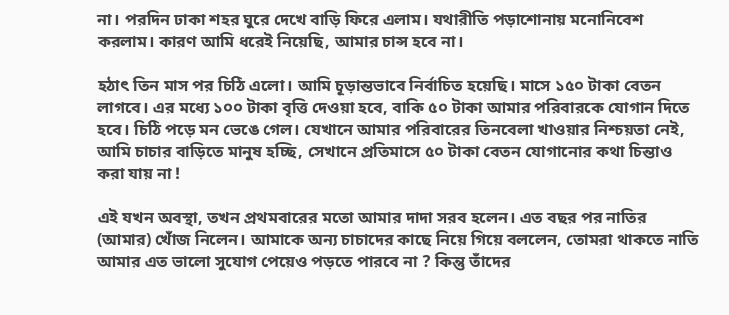না। পরদিন ঢাকা শহর ঘুরে দেখে বাড়ি ফিরে এলাম। যথারীতি পড়াশোনায় মনোনিবেশ করলাম। কারণ আমি ধরেই নিয়েছি, আমার চান্স হবে না।

হঠাৎ তিন মাস পর চিঠি এলো। আমি চূড়ান্তভাবে নির্বাচিত হয়েছি। মাসে ১৫০ টাকা বেতন লাগবে। এর মধ্যে ১০০ টাকা বৃত্তি দেওয়া হবে, বাকি ৫০ টাকা আমার পরিবারকে যোগান দিতে হবে। চিঠি পড়ে মন ভেঙে গেল। যেখানে আমার পরিবারের তিনবেলা খাওয়ার নিশ্চয়তা নেই, আমি চাচার বাড়িতে মানুষ হচ্ছি, সেখানে প্রতিমাসে ৫০ টাকা বেতন যোগানোর কথা চিন্তাও করা যায় না !

এই যখন অবস্থা, তখন প্রথমবারের মতো আমার দাদা সরব হলেন। এত বছর পর নাতির (আমার) খোঁজ নিলেন। আমাকে অন্য চাচাদের কাছে নিয়ে গিয়ে বললেন, তোমরা থাকতে নাতি আমার এত ভালো সুযোগ পেয়েও পড়তে পারবে না ? কিন্তু তাঁদের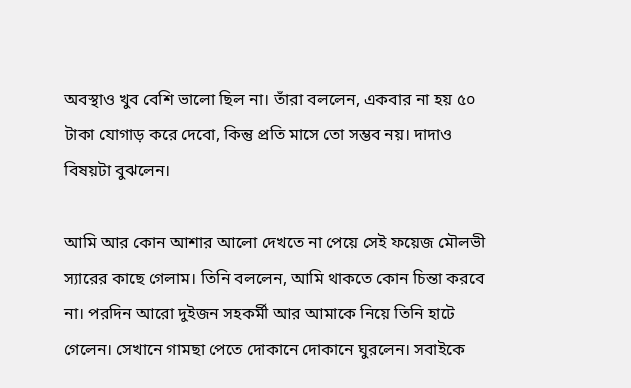অবস্থাও খুব বেশি ভালো ছিল না। তাঁরা বললেন, একবার না হয় ৫০ টাকা যোগাড় করে দেবো, কিন্তু প্রতি মাসে তো সম্ভব নয়। দাদাও বিষয়টা বুঝলেন।

আমি আর কোন আশার আলো দেখতে না পেয়ে সেই ফয়েজ মৌলভী স্যারের কাছে গেলাম। তিনি বললেন, আমি থাকতে কোন চিন্তা করবে না। পরদিন আরো দুইজন সহকর্মী আর আমাকে নিয়ে তিনি হাটে গেলেন। সেখানে গামছা পেতে দোকানে দোকানে ঘুরলেন। সবাইকে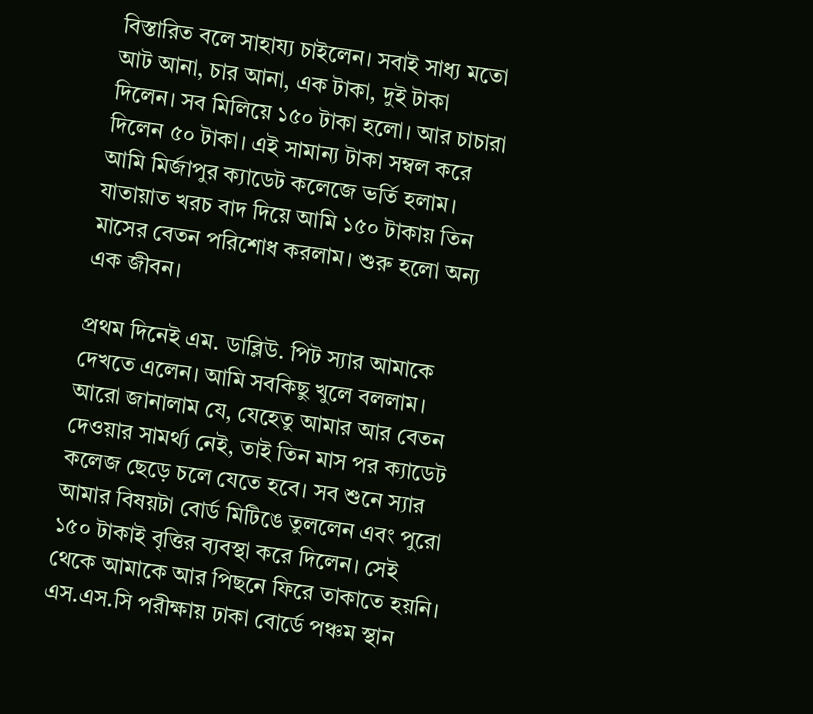বিস্তারিত বলে সাহায্য চাইলেন। সবাই সাধ্য মতো আট আনা, চার আনা, এক টাকা, দুই টাকা দিলেন। সব মিলিয়ে ১৫০ টাকা হলো। আর চাচারা দিলেন ৫০ টাকা। এই সামান্য টাকা সম্বল করে আমি মির্জাপুর ক্যাডেট কলেজে ভর্তি হলাম। যাতায়াত খরচ বাদ দিয়ে আমি ১৫০ টাকায় তিন মাসের বেতন পরিশোধ করলাম। শুরু হলো অন্য এক জীবন।

প্রথম দিনেই এম. ডাব্লিউ. পিট স্যার আমাকে দেখতে এলেন। আমি সবকিছু খুলে বললাম। আরো জানালাম যে, যেহেতু আমার আর বেতন দেওয়ার সামর্থ্য নেই, তাই তিন মাস পর ক্যাডেট কলেজ ছেড়ে চলে যেতে হবে। সব শুনে স্যার আমার বিষয়টা বোর্ড মিটিঙে তুললেন এবং পুরো ১৫০ টাকাই বৃত্তির ব্যবস্থা করে দিলেন। সেই থেকে আমাকে আর পিছনে ফিরে তাকাতে হয়নি। এস.এস.সি পরীক্ষায় ঢাকা বোর্ডে পঞ্চম স্থান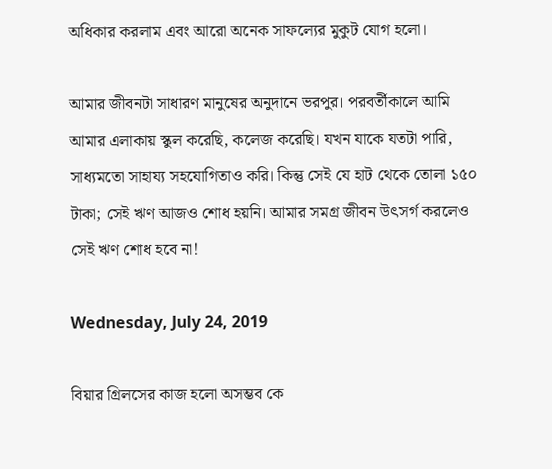অধিকার করলাম এবং আরো অনেক সাফল্যের মুকুট যোগ হলো।

আমার জীবনটা সাধারণ মানুষের অনুদানে ভরপুর। পরবর্তীকালে আমি আমার এলাকায় স্কুল করেছি, কলেজ করেছি। যখন যাকে যতটা পারি, সাধ্যমতো সাহায্য সহযোগিতাও করি। কিন্তু সেই যে হাট থেকে তোলা ১৫০ টাকা; সেই ঋণ আজও শোধ হয়নি। আমার সমগ্র জীবন উৎসর্গ করলেও সেই ঋণ শোধ হবে না!

Wednesday, July 24, 2019

বিয়ার গ্রিলসের কাজ হলো অসম্ভব কে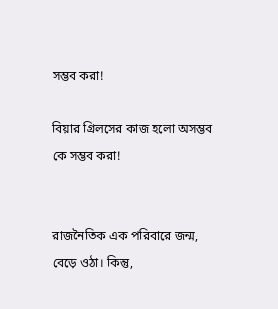সম্ভব করা!

বিয়ার গ্রিলসের কাজ হলো অসম্ভব কে সম্ভব করা!


রাজনৈতিক এক পরিবারে জন্ম, বেড়ে ওঠা। কিন্তু,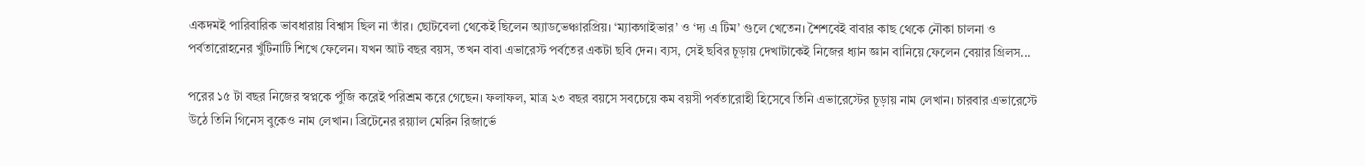একদমই পারিবারিক ভাবধারায় বিশ্বাস ছিল না তাঁর। ছোটবেলা থেকেই ছিলেন অ্যাডভেঞ্চারপ্রিয়। ‘ম্যাকগাইভার’ ও ‘দ্য এ টিম’ গুলে খেতেন। শৈশবেই বাবার কাছ থেকে নৌকা চালনা ও পর্বতারোহনের খুঁটিনাটি শিখে ফেলেন। যখন আট বছর বয়স, তখন বাবা এভারেস্ট পর্বতের একটা ছবি দেন। ব্যস, সেই ছবির চূড়ায় দেখাটাকেই নিজের ধ্যান জ্ঞান বানিয়ে ফেলেন বেয়ার গ্রিলস...

পরের ১৫ টা বছর নিজের স্বপ্নকে পুঁজি করেই পরিশ্রম করে গেছেন। ফলাফল, মাত্র ২৩ বছর বয়সে সবচেয়ে কম বয়সী পর্বতারোহী হিসেবে তিনি এভারেস্টের চূড়ায় নাম লেখান। চারবার এভারেস্টে উঠে তিনি গিনেস বুকেও নাম লেখান। ব্রিটেনের রয়্যাল মেরিন রিজার্ভে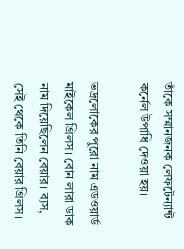তাঁকে সম্মানজনক লেফটেন্যান্ট কর্নেল উপাধি দেওয়া হয়।

ভদ্রলোকের পুরো নাম এডওয়ার্ড মাইকেল গ্রিলস। বোন লারা ডাক নাম দিয়েছিলেন বেয়ার। ব্যস, সেই থেকে তিনি বেয়ার গ্রিলস।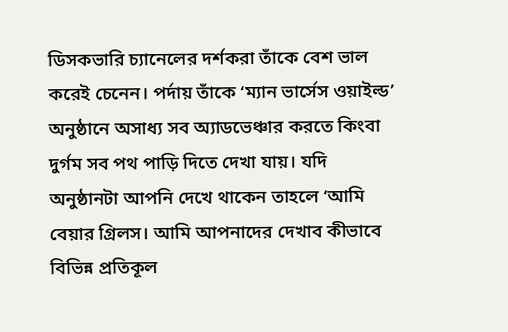ডিসকভারি চ্যানেলের দর্শকরা তাঁকে বেশ ভাল করেই চেনেন। পর্দায় তাঁকে ‘ম্যান ভার্সেস ওয়াইল্ড’ অনুষ্ঠানে অসাধ্য সব অ্যাডভেঞ্চার করতে কিংবা দুর্গম সব পথ পাড়ি দিতে দেখা যায়। যদি অনুষ্ঠানটা আপনি দেখে থাকেন তাহলে ‘আমি বেয়ার গ্রিলস। আমি আপনাদের দেখাব কীভাবে বিভিন্ন প্রতিকূল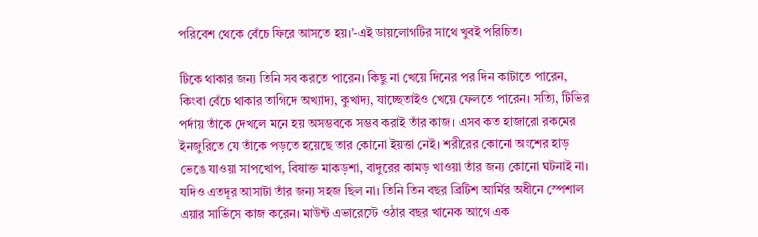পরিবেশ থেকে বেঁচে ফিরে আসতে হয়।’-এই ডায়লোগটির সাথে খুবই পরিচিত।

টিকে থাকার জন্য তিনি সব করতে পারেন। কিছু না খেয়ে দিনের পর দিন কাটাতে পারেন, কিংবা বেঁচে থাকার তাগিদে অখ্যাদ্য, কুখাদ্য, যাচ্ছেতাইও খেয়ে ফেলতে পারেন। সত্যি, টিভির পর্দায় তাঁকে দেখলে মনে হয় অসম্ভবকে সম্ভব করাই তাঁর কাজ। এসব কত হাজারো রকমের ইনজুরিতে যে তাঁকে পড়তে হয়েছে তার কোনো ইয়ত্তা নেই। শরীরের কোনো অংশের হাড় ভেঙে যাওয়া সাপখোপ, বিষাক্ত মাকড়শা, বাদুরের কামড় খাওয়া তাঁর জন্য কোনো ঘটনাই না।
যদিও এতদূর আসাটা তাঁর জন্য সহজ ছিল না। তিনি তিন বছর ব্রিটিশ আর্মির অধীনে স্পেশাল এয়ার সার্ভিসে কাজ করেন। মাউন্ট এভারেস্টে ওঠার বছর খানেক আগে এক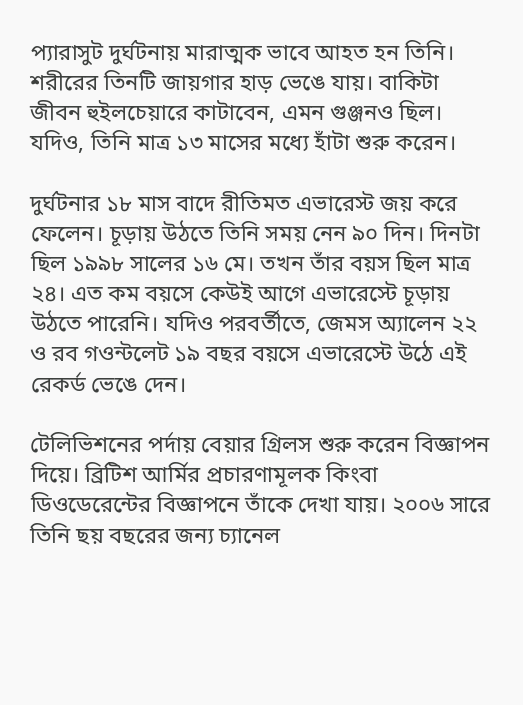প্যারাসুট দুর্ঘটনায় মারাত্মক ভাবে আহত হন তিনি। শরীরের তিনটি জায়গার হাড় ভেঙে যায়। বাকিটা জীবন হুইলচেয়ারে কাটাবেন, এমন গুঞ্জনও ছিল। যদিও, তিনি মাত্র ১৩ মাসের মধ্যে হাঁটা শুরু করেন।

দুর্ঘটনার ১৮ মাস বাদে রীতিমত এভারেস্ট জয় করে ফেলেন। চূড়ায় উঠতে তিনি সময় নেন ৯০ দিন। দিনটা ছিল ১৯৯৮ সালের ১৬ মে। তখন তাঁর বয়স ছিল মাত্র ২৪। এত কম বয়সে কেউই আগে এভারেস্টে ‍চূড়ায় উঠতে পারেনি। যদিও পরবর্তীতে, জেমস অ্যালেন ২২ ও রব গওন্টলেট ১৯ বছর বয়সে এভারেস্টে উঠে এই রেকর্ড ভেঙে দেন।

টেলিভিশনের পর্দায় বেয়ার গ্রিলস শুরু করেন বিজ্ঞাপন দিয়ে। ব্রিটিশ আর্মির প্রচারণামূলক কিংবা ডিওডেরেন্টের বিজ্ঞাপনে তাঁকে দেখা যায়। ২০০৬ সারে তিনি ছয় বছরের জন্য চ্যানেল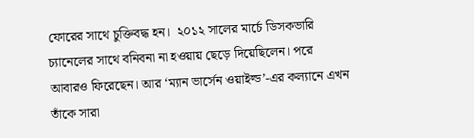ফোরের সাথে চুক্তিবদ্ধ হন।  ২০১২ সালের মার্চে ডিসকভারি চ্যানেলের সাথে বনিবনা না হওয়ায় ছেড়ে দিয়েছিলেন। পরে আবারও ফিরেছেন। আর ‘ম্যান ভার্সেন ওয়াইল্ড’-এর কল্যানে এখন তাঁকে সারা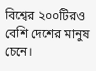বিশ্বের ২০০টিরও বেশি দেশের মানুষ চেনে।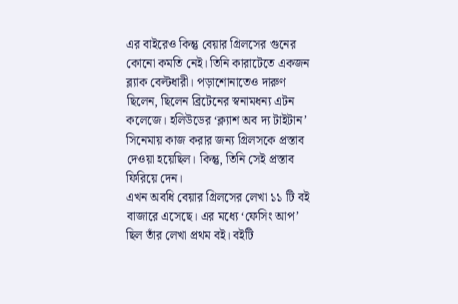এর বাইরেও কিন্তু বেয়ার গ্রিলসের গুনের কোনো কমতি নেই। তিনি কারাটেতে একজন ব্ল্যাক বেল্টধারী। পড়াশোনাতেও দারুণ ছিলেন, ছিলেন ব্রিটেনের স্বনামধন্য এটন কলেজে। হলিউডের ‘ক্ল্যাশ অব দ্য টাইটান’ সিনেমায় কাজ করার জন্য গ্রিলসকে প্রস্তাব দেওয়া হয়েছিল। কিন্তু, তিনি সেই প্রস্তাব ফিরিয়ে দেন।
এখন অবধি বেয়ার গ্রিলসের লেখা ১১ টি বই বাজারে এসেছে। এর মধ্যে ‘ফেসিং আপ’ ছিল তাঁর লেখা প্রথম বই। বইটি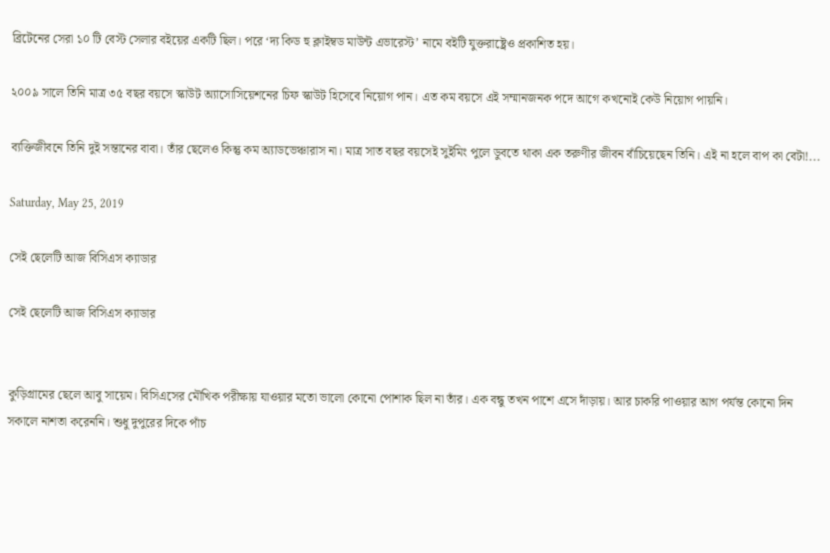ব্রিটেনের সেরা ১০ টি বেস্ট সেলার বইয়ের একটি ছিল। পরে ‘দ্য কিড হু ক্লাইম্বড মাউন্ট এভারেস্ট’ নামে বইটি যুক্তরাষ্ট্রেও প্রকাশিত হয়।

২০০৯ সালে তিনি মাত্র ৩৫ বছর বয়সে স্কাউট অ্যাসোসিয়েশনের চিফ স্কাউট হিসেবে নিয়োগ পান। এত কম বয়সে এই সম্মানজনক পদে আগে কখনোই কেউ নিয়োগ পায়নি।

ব্যক্তিজীবনে তিনি দুই সন্তানের বাবা। তাঁর ছেলেও কিন্তু কম অ্যাডভেঞ্চারাস না। মাত্র সাত বছর বয়সেই সুইমিং পুলে ডুবতে থাকা এক তরুণীর জীবন বাঁচিয়েছেন তিনি। এই না হলে বাপ কা বেটা!...

Saturday, May 25, 2019

সেই ছেলেটি আজ বিসিএস ক্যাডার

সেই ছেলেটি আজ বিসিএস ক্যাডার


কুড়িগ্রামের ছেলে আবু সায়েম। বিসিএসের মৌখিক পরীক্ষায় যাওয়ার মতো ভালো কোনো পোশাক ছিল না তাঁর। এক বন্ধু তখন পাশে এসে দাঁড়ায়। আর চাকরি পাওয়ার আগ পর্যন্ত কোনো দিন সকালে নাশতা করেননি। শুধু দুপুরের দিকে পাঁচ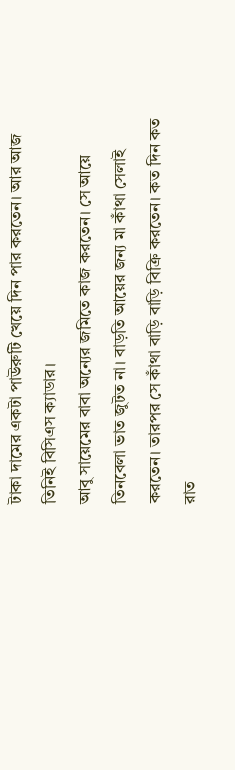টাকা দামের একটা পাউরুটি খেয়ে দিন পার করতেন। আর আজ তিনিই বিসিএস ক্যাডার।
আবু সায়েমের বাবা অন্যের জমিতে কাজ করতেন। সে আয়ে তিনবেলা ভাত জুটত না। বাড়তি আয়ের জন্য মা কাঁথা সেলাই করতেন। তারপর সে কাঁথা বাড়ি বাড়ি বিক্রি করতেন। কত দিন কত রাত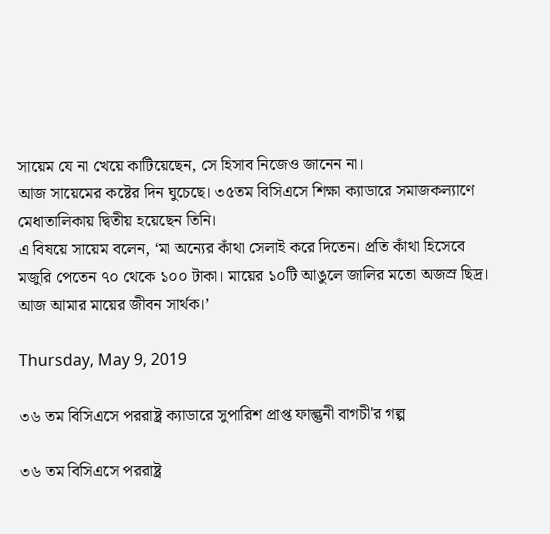সায়েম যে না খেয়ে কাটিয়েছেন, সে হিসাব নিজেও জানেন না।
আজ সায়েমের কষ্টের দিন ঘুচেছে। ৩৫তম বিসিএসে শিক্ষা ক্যাডারে সমাজকল্যাণে মেধাতালিকায় দ্বিতীয় হয়েছেন তিনি।
এ বিষয়ে সায়েম বলেন, ‘মা অন্যের কাঁথা সেলাই করে দিতেন। প্রতি কাঁথা হিসেবে মজুরি পেতেন ৭০ থেকে ১০০ টাকা। মায়ের ১০টি আঙুলে জালির মতো অজস্র ছিদ্র। আজ আমার মায়ের জীবন সার্থক।’

Thursday, May 9, 2019

৩৬ তম বিসিএসে পররাষ্ট্র ক্যাডারে সুপারিশ প্রাপ্ত ফাল্গুনী বাগচী'র গল্প

৩৬ তম বিসিএসে পররাষ্ট্র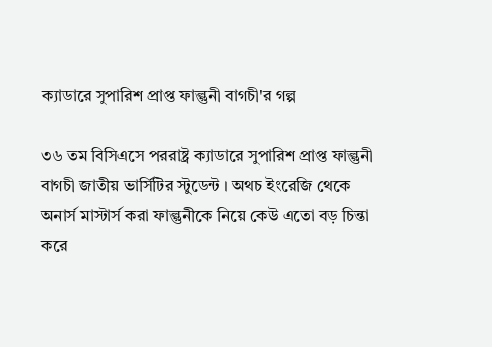ক্যাডারে সুপারিশ প্রাপ্ত ফাল্গুনী বাগচী'র গল্প

৩৬ তম বিসিএসে পররাষ্ট্র ক্যাডারে সুপারিশ প্রাপ্ত ফাল্গুনী বাগচী জাতীয় ভার্সিটির স্টুডেন্ট । অথচ ইংরেজি থেকে অনার্স মাস্টার্স করা ফাল্গুনীকে নিয়ে কেউ এতো বড় চিন্তা করে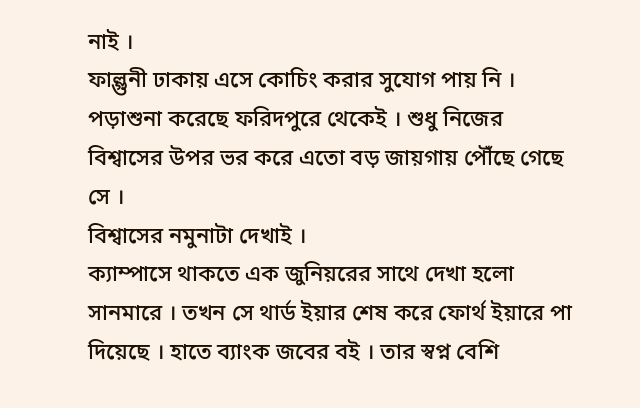নাই ।
ফাল্গুনী ঢাকায় এসে কোচিং করার সুযোগ পায় নি । পড়াশুনা করেছে ফরিদপুরে থেকেই । শুধু নিজের বিশ্বাসের উপর ভর করে এতো বড় জায়গায় পৌঁছে গেছে সে ।
বিশ্বাসের নমুনাটা দেখাই ।
ক্যাম্পাসে থাকতে এক জুনিয়রের সাথে দেখা হলো সানমারে । তখন সে থার্ড ইয়ার শেষ করে ফোর্থ ইয়ারে পা দিয়েছে । হাতে ব্যাংক জবের বই । তার স্বপ্ন বেশি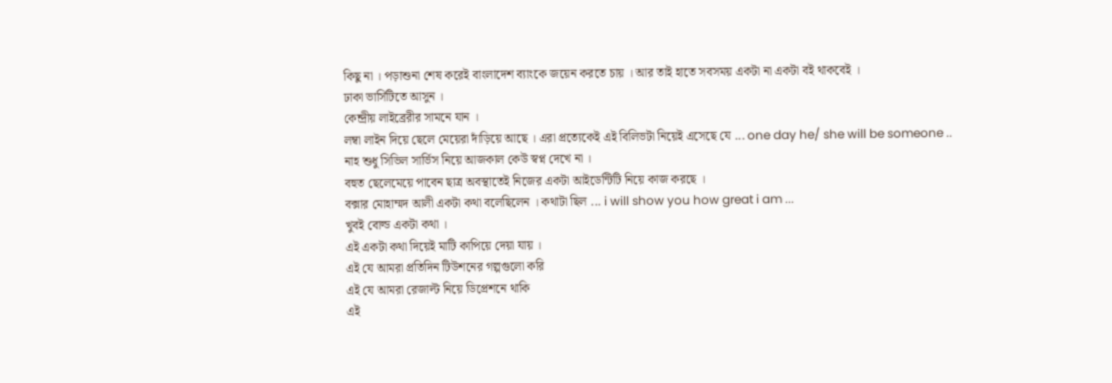কিছু না । পড়াশুনা শেষ করেই বাংলাদেশ ব্যাংকে জয়েন করতে চায় । আর তাই হাতে সবসময় একটা না একটা বই থাকবেই ।
ঢাকা ভার্সিটিতে আসুন ।
কেন্দ্রীয় লাইব্রেরীর সামনে যান ।
লম্বা লাইন দিয়ে ছেলে মেয়েরা দাঁড়িয়ে আছে । এরা প্রত্যেকেই এই বিলিভটা নিয়েই এসেছে যে ... one day he/ she will be someone ..
নাহ শুধু সিভিল সার্ভিস নিয়ে আজকাল কেউ স্বপ্ন দেখে না ।
বহুত ছেলেমেয়ে পাবেন ছাত্র অবস্থাতেই নিজের একটা আইডেন্টিটি নিয়ে কাজ করছে ।
বক্সার মোহাম্মদ আলী একটা কথা বলেছিলেন । কথাটা ছিল ... i will show you how great i am ...
খুবই বোল্ড একটা কথা ।
এই একটা কথা দিয়েই মাটি কাপিয়ে দেয়া যায় ।
এই যে আমরা প্রতিদিন টিউশনের গল্পগুলো করি
এই যে আমরা রেজাল্ট নিয়ে ডিপ্রেশনে থাকি
এই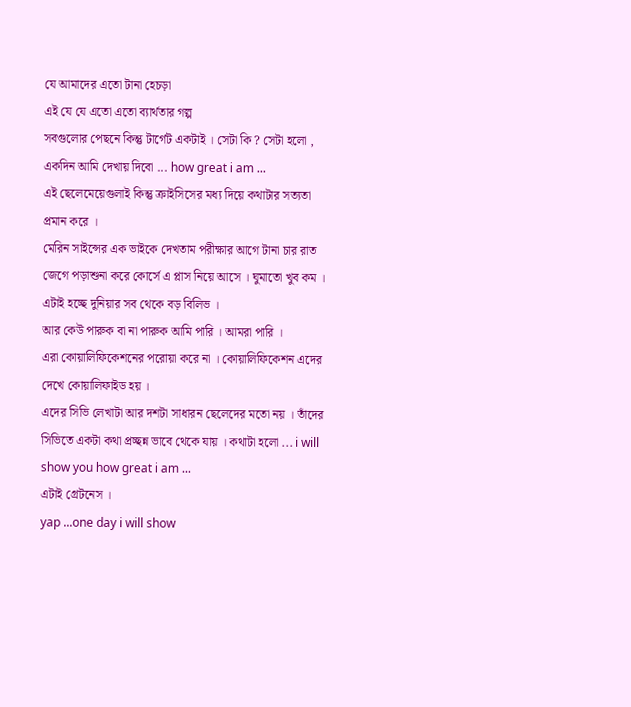যে আমাদের এতো টানা হেচড়া
এই যে যে এতো এতো ব্যার্থতার গল্প
সবগুলোর পেছনে কিন্তু টার্গেট একটাই । সেটা কি ? সেটা হলো , একদিন আমি দেখায় দিবো ... how great i am ...
এই ছেলেমেয়েগুলাই কিন্তু ক্রাইসিসের মধ্য দিয়ে কথাটার সত্যতা প্রমান করে ।
মেরিন সাইন্সের এক ভাইকে দেখতাম পরীক্ষার আগে টানা চার রাত জেগে পড়াশুনা করে কোর্সে এ প্লাস নিয়ে আসে । ঘুমাতো খুব কম ।
এটাই হচ্ছে দুনিয়ার সব থেকে বড় বিলিভ ।
আর কেউ পারুক বা না পারুক আমি পারি । আমরা পারি ।
এরা কোয়ালিফিকেশনের পরোয়া করে না । কোয়ালিফিকেশন এদের দেখে কোয়ালিফাইড হয় ।
এদের সিভি লেখাটা আর দশটা সাধারন ছেলেদের মতো নয় । তাঁদের সিভিতে একটা কথা প্রচ্ছন্ন ভাবে থেকে যায় । কথাটা হলো ... i will show you how great i am ...
এটাই গ্রেটনেস ।
yap ...one day i will show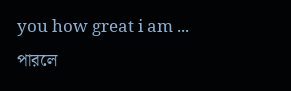you how great i am ...
পারলে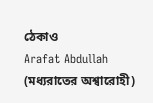ঠেকাও
Arafat Abdullah (মধ্যরাতের অশ্বারোহী)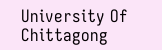University Of Chittagong